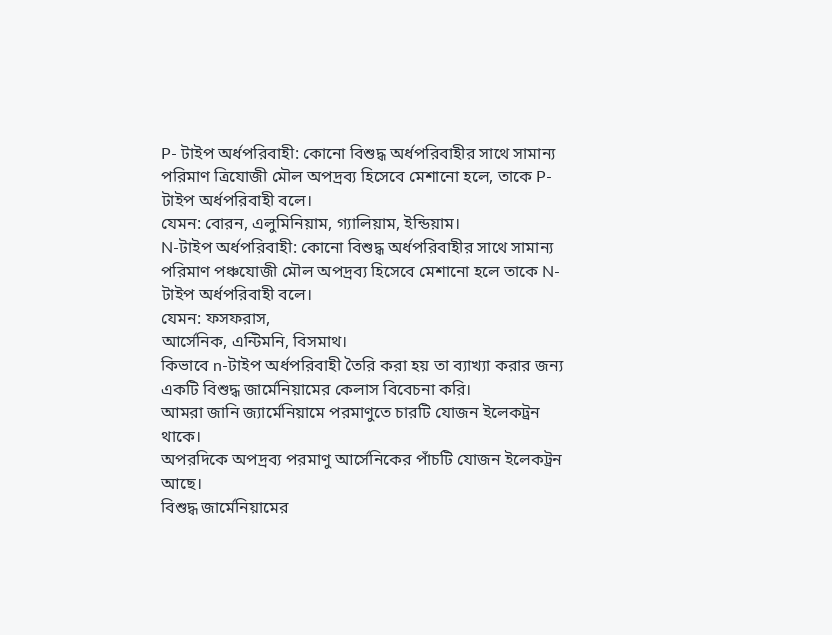P- টাইপ অর্ধপরিবাহী: কোনো বিশুদ্ধ অর্ধপরিবাহীর সাথে সামান্য পরিমাণ ত্রিযোজী মৌল অপদ্রব্য হিসেবে মেশানো হলে, তাকে P-টাইপ অর্ধপরিবাহী বলে।
যেমন: বোরন, এলুমিনিয়াম, গ্যালিয়াম, ইন্ডিয়াম।
N-টাইপ অর্ধপরিবাহী: কোনো বিশুদ্ধ অর্ধপরিবাহীর সাথে সামান্য পরিমাণ পঞ্চযোজী মৌল অপদ্রব্য হিসেবে মেশানো হলে তাকে N-টাইপ অর্ধপরিবাহী বলে।
যেমন: ফসফরাস,
আর্সেনিক, এন্টিমনি, বিসমাথ।
কিভাবে n-টাইপ অর্ধপরিবাহী তৈরি করা হয় তা ব্যাখ্যা করার জন্য একটি বিশুদ্ধ জার্মেনিয়ামের কেলাস বিবেচনা করি।
আমরা জানি জ্যার্মেনিয়ামে পরমাণুতে চারটি যোজন ইলেকট্রন থাকে।
অপরদিকে অপদ্রব্য পরমাণু আর্সেনিকের পাঁচটি যোজন ইলেকট্রন আছে।
বিশুদ্ধ জার্মেনিয়ামের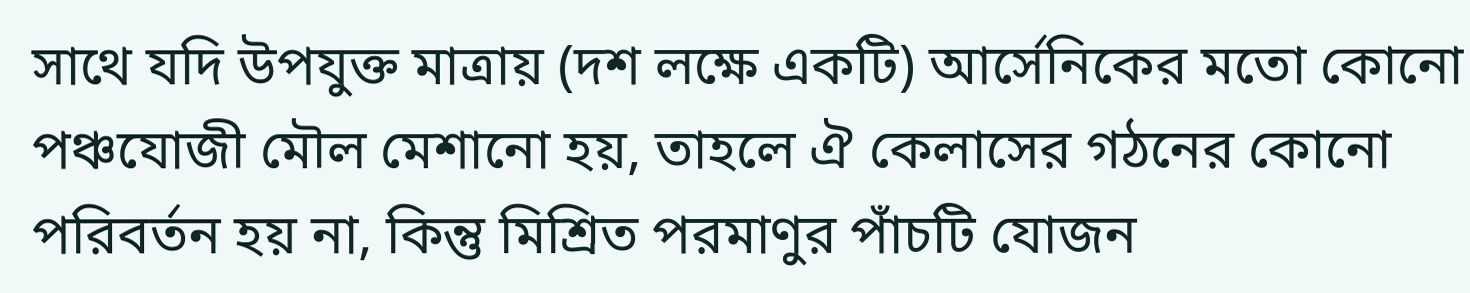সাথে যদি উপযুক্ত মাত্রায় (দশ লক্ষে একটি) আর্সেনিকের মতো কোনো পঞ্চযোজী মৌল মেশানো হয়, তাহলে ঐ কেলাসের গঠনের কোনো পরিবর্তন হয় না, কিন্তু মিশ্রিত পরমাণুর পাঁচটি যোজন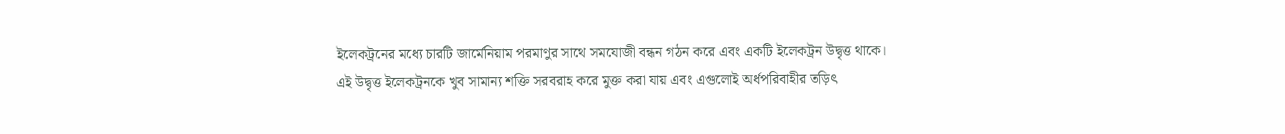ইলেকট্রনের মধ্যে চারটি জার্মেনিয়াম পরমাণুর সাথে সমযোজী বন্ধন গঠন করে এবং একটি ইলেকট্রন উদ্বৃত্ত থাকে।
এই উদ্বৃত্ত ইলেকট্রনকে খুব সামান্য শক্তি সরবরাহ করে মুক্ত করা যায় এবং এগুলোই অর্ধপরিবাহীর তড়িৎ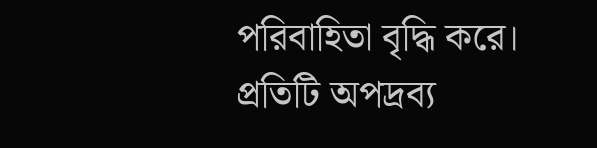পরিবাহিতা বৃদ্ধি করে।
প্রতিটি অপদ্রব্য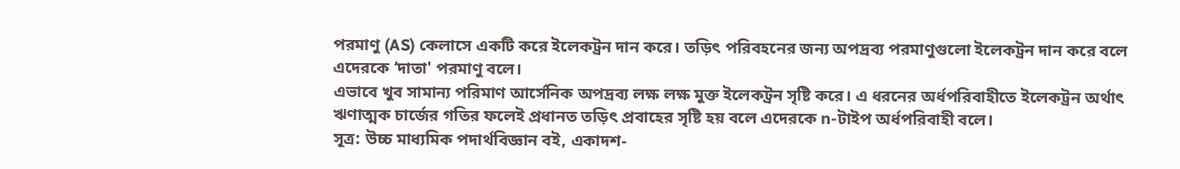পরমাণু (AS) কেলাসে একটি করে ইলেকট্রন দান করে। তড়িৎ পরিবহনের জন্য অপদ্রব্য পরমাণুগুলো ইলেকট্রন দান করে বলে এদেরকে ‘দাতা' পরমাণু বলে।
এভাবে খুব সামান্য পরিমাণ আর্সেনিক অপদ্রব্য লক্ষ লক্ষ মুক্ত ইলেকট্রন সৃষ্টি করে। এ ধরনের অর্ধপরিবাহীতে ইলেকট্রন অর্থাৎ ঋণাত্মক চার্জের গতির ফলেই প্রধানত তড়িৎ প্রবাহের সৃষ্টি হয় বলে এদেরকে n-টাইপ অর্ধপরিবাহী বলে।
সূত্র: উচ্চ মাধ্যমিক পদার্থবিজ্ঞান বই, একাদশ-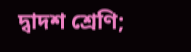দ্বাদশ শ্রেণি;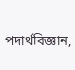পদার্থবিজ্ঞান,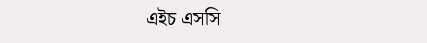এইচ এসসি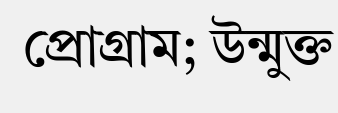প্রোগ্রাম; উন্মুক্ত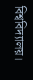বিশ্ববিদ্যালয়।